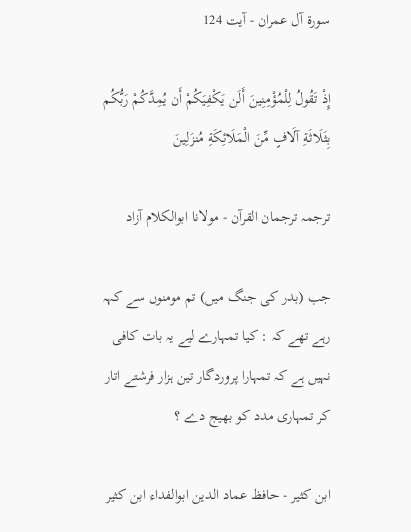سورة آل عمران - آیت 124

إِذْ تَقُولُ لِلْمُؤْمِنِينَ أَلَن يَكْفِيَكُمْ أَن يُمِدَّكُمْ رَبُّكُم بِثَلَاثَةِ آلَافٍ مِّنَ الْمَلَائِكَةِ مُنزَلِينَ

ترجمہ ترجمان القرآن - مولانا ابوالکلام آزاد

جب (بدر کی جنگ میں) تم مومنوں سے کہہ رہے تھے کہ : کیا تمہارے لیے یہ بات کافی نہیں ہے کہ تمہارا پروردگار تین ہزار فرشتے اتار کر تمہاری مدد کو بھیج دے ؟

ابن کثیر - حافظ عماد الدین ابوالفداء ابن کثیر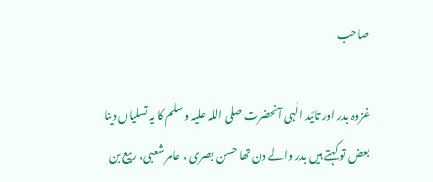صاحب

غزوہ بدر اور تائید الٰہی آنحضرت صلی اللہ علیہ وسلم کا یہ تسلیاں دینا بعض تو کہتے ہیں بدر والے دن تھا حسن بصری ، عامر شعبی، ربیع بن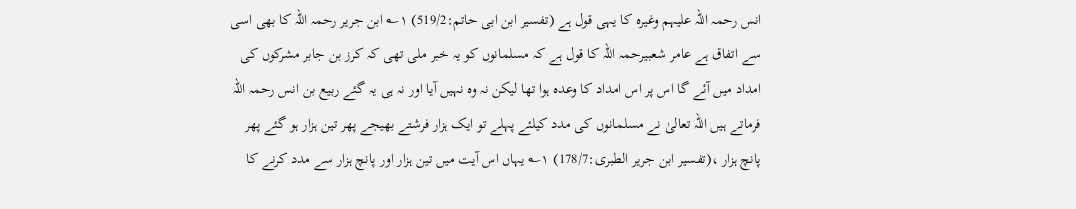انس رحمہ اللہ علیہم وغیرہ کا یہی قول ہے (تفسیر ابن ابی حاتم:519/2) ۱؎ ابن جریر رحمہ اللہ کا بھی اسی سے اتفاق ہے عامر شعبیرحمہ اللہ کا قول ہے کہ مسلمانوں کو یہ خبر ملی تھی کہ کرز بن جابر مشرکوں کی امداد میں آئے گا اس پر اس امداد کا وعدہ ہوا تھا لیکن نہ وہ نہیں آیا اور نہ ہی یہ گئے ربیع بن انس رحمہ اللہ فرماتے ہیں اللہ تعالیٰ نے مسلمانوں کی مدد کیلئے پہلے تو ایک ہزار فرشتے بھیجے پھر تین ہزار ہو گئے پھر پانچ ہزار ،(تفسیر ابن جریر الطبری:178/7) ۱؎ یہاں اس آیت میں تین ہزار اور پانچ ہزار سے مدد کرنے کا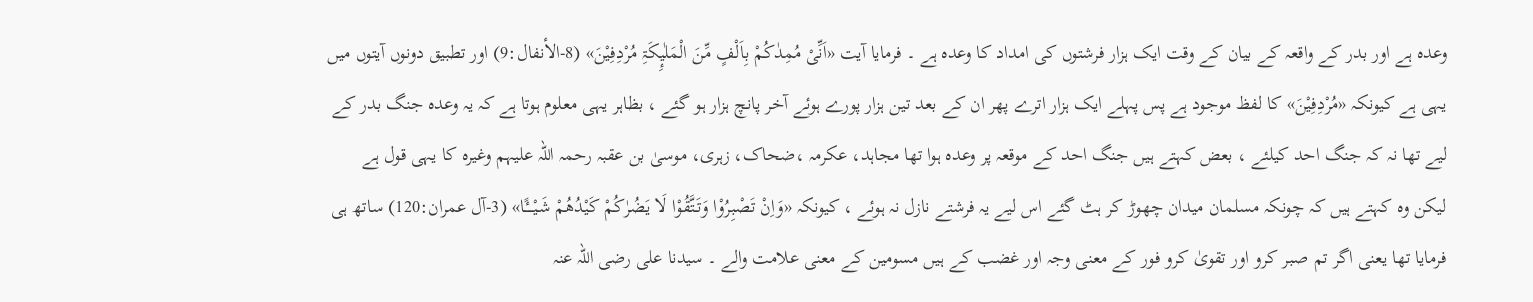وعدہ ہے اور بدر کے واقعہ کے بیان کے وقت ایک ہزار فرشتوں کی امداد کا وعدہ ہے ۔ فرمایا آیت «اَنِّیْ مُمِدٰکُمْ بِاَلْفٍ مِّنَ الْمَلٰیِٕکَۃِ مُرْدِفِیْنَ» (8-الأنفال:9) اور تطبیق دونوں آیتوں میں یہی ہے کیونکہ «مُرْدِفِیْنَ» کا لفظ موجود ہے پس پہلے ایک ہزار اترے پھر ان کے بعد تین ہزار پورے ہوئے آخر پانچ ہزار ہو گئے ، بظاہر یہی معلوم ہوتا ہے کہ یہ وعدہ جنگ بدر کے لیے تھا نہ کہ جنگ احد کیلئے ، بعض کہتے ہیں جنگ احد کے موقعہ پر وعدہ ہوا تھا مجاہد، عکرمہ ،ضحاک، زہری، موسیٰ بن عقبہ رحمہ اللہ علیہم وغیرہ کا یہی قول ہے لیکن وہ کہتے ہیں کہ چونکہ مسلمان میدان چھوڑ کر ہٹ گئے اس لیے یہ فرشتے نازل نہ ہوئے ، کیونکہ «وَاِنْ تَصْبِرُوْا وَتَتَّقُوْا لَا یَضُرٰکُمْ کَیْدُھُمْ شَـیْـــًٔـا» (3-آل عمران:120) ساتھ ہی فرمایا تھا یعنی اگر تم صبر کرو اور تقویٰ کرو فور کے معنی وجہ اور غضب کے ہیں مسومین کے معنی علامت والے ۔ سیدنا علی رضی اللہ عنہ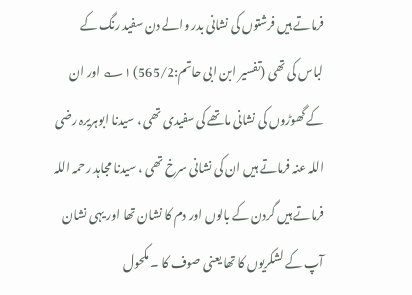فرماتے ہیں فرشتوں کی نشانی بدر والے دن سفید رنگ کے لباس کی تھی (تفسیر ابن ابی حاتم:565/2) ۱؎ اور ان کے گھوڑوں کی نشانی ماتھے کی سفیدی تھی ، سیدنا ابوہریرہ رضی اللہ عنہ فرماتے ہیں ان کی نشانی سرخ تھی ، سیدنا مجاہد رحمہ اللہ فرماتے ہیں گردن کے بالوں اور دم کا نشان تھا اور یہی نشان آپ کے لشکریوں کا تھا یعنی صوف کا ۔ مکحول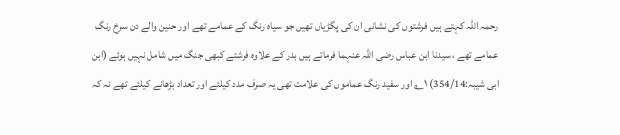رحمہ اللہ کہتے ہیں فرشتوں کی نشانی ان کی پگڑیاں تھیں جو سیاہ رنگ کے عمامے تھے اور حنین والے دن سرخ رنگ عمامے تھے ، سیدنا ابن عباس رضی اللہ عنہما فرماتے ہیں بدر کے علاوہ فرشتے کبھی جنگ میں شامل نہیں ہوئے (ابن ابی شیبہ:354/14) ۱؎ اور سفید رنگ عماموں کی علامت تھی یہ صرف مدد کیلئے اور تعداد بڑھانے کیلئے تھے نہ کہ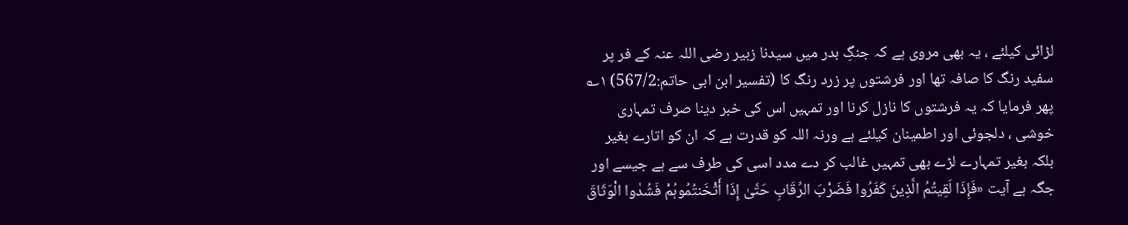لڑائی کیلئے ، یہ بھی مروی ہے کہ جنگِ بدر میں سیدنا زبیر رضی اللہ عنہ کے فر پر سفید رنگ کا صافہ تھا اور فرشتوں پر زرد رنگ کا (تفسیر ابن ابی حاتم:567/2) ۱؎ پھر فرمایا کہ یہ فرشتوں کا نازل کرنا اور تمہیں اس کی خبر دینا صرف تمہاری خوشی ، دلجوئی اور اطمینان کیلئے ہے ورنہ اللہ کو قدرت ہے کہ ان کو اتارے بغیر بلکہ بغیر تمہارے لڑے بھی تمہیں غالب کر دے مدد اسی کی طرف سے ہے جیسے اور جگہ ہے آیت «فَإِذَا لَقِیتُمُ الَّذِینَ کَفَرُوا فَضَرْبَ الرِّقَابِ حَتَّیٰ إِذَا أَثْخَنتُمُوہُمْ فَشُدٰوا الْوَثَاقَ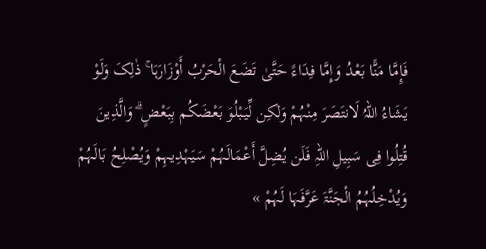فَإِمَّا مَنًّا بَعْدُ وَإِمَّا فِدَاءً حَتَّیٰ تَضَعَ الْحَرْبُ أَوْزَارَہَا ۚ ذٰلِکَ وَلَوْ یَشَاءُ اللہُ لَانتَصَرَ مِنْہُمْ وَلٰکِن لِّیَبْلُوَ بَعْضَکُم بِبَعْضٍ ۗ وَالَّذِینَ قُتِلُوا فِی سَبِیلِ اللہِ فَلَن یُضِلَّ أَعْمَالَہُمْ سَیَہْدِیہِمْ وَیُصْلِحُ بَالَہُمْ وَیُدْخِلُہُمُ الْجَنَّۃَ عَرَّفَہَا لَہُمْ »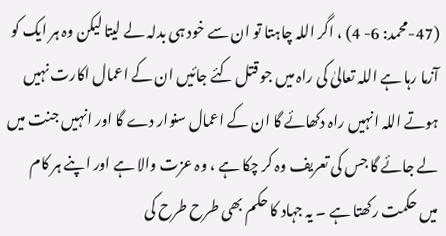(47-محمد: 6- 4) ، اگر اللہ چاہتا تو ان سے خود ہی بدلہ لے لیتا لیکن وہ ہر ایک کو آزما رہا ہے اللہ تعالیٰ کی راہ میں جو قتل کئے جائیں ان کے اعمال اکارت نہیں ہوتے اللہ انہیں راہ دکھائے گا ان کے اعمال سنوار دے گا اور انہیں جنت میں لے جائے گا جس کی تعریف وہ کر چکا ہے ، وہ عزت والا ہے اور اپنے ہر کام میں حکمت رکھتا ہے ۔ یہ جہاد کا حکم بھی طرح طرح کی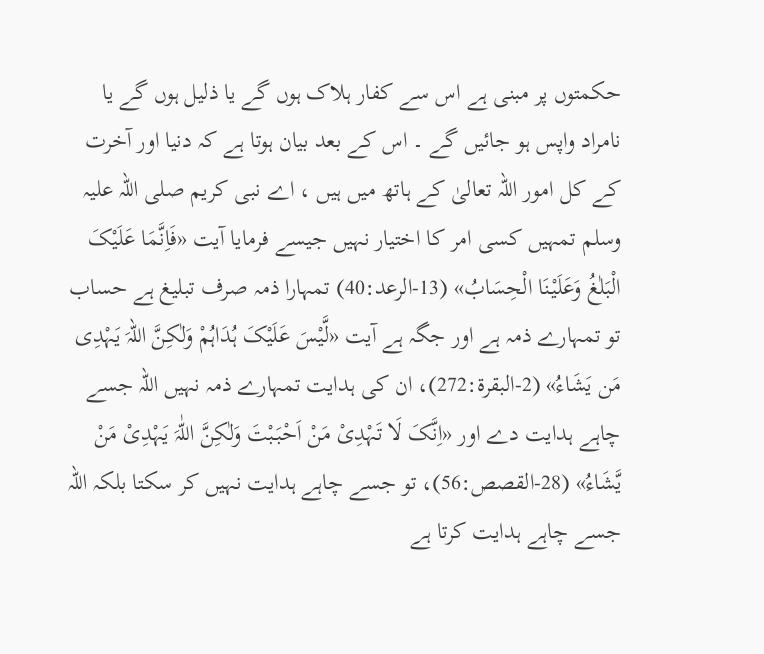حکمتوں پر مبنی ہے اس سے کفار ہلاک ہوں گے یا ذلیل ہوں گے یا نامراد واپس ہو جائیں گے ۔ اس کے بعد بیان ہوتا ہے کہ دنیا اور آخرت کے کل امور اللہ تعالیٰ کے ہاتھ میں ہیں ، اے نبی کریم صلی اللہ علیہ وسلم تمہیں کسی امر کا اختیار نہیں جیسے فرمایا آیت «فَاِنَّمَا عَلَیْکَ الْبَلٰغُ وَعَلَیْنَا الْحِسَابُ» (13-الرعد:40) تمہارا ذمہ صرف تبلیغ ہے حساب تو تمہارے ذمہ ہے اور جگہ ہے آیت «لَّیْسَ عَلَیْکَ ہُدَاہُمْ وَلٰکِنَّ اللہَ یَہْدِی مَن یَشَاءُ» (2-البقرۃ:272)، ان کی ہدایت تمہارے ذمہ نہیں اللہ جسے چاہے ہدایت دے اور «اِنَّکَ لَا تَہْدِیْ مَنْ اَحْبَبْتَ وَلٰکِنَّ اللّٰہَ یَہْدِیْ مَنْ یَّشَاءُ» (28-القصص:56)، تو جسے چاہے ہدایت نہیں کر سکتا بلکہ اللہ جسے چاہے ہدایت کرتا ہے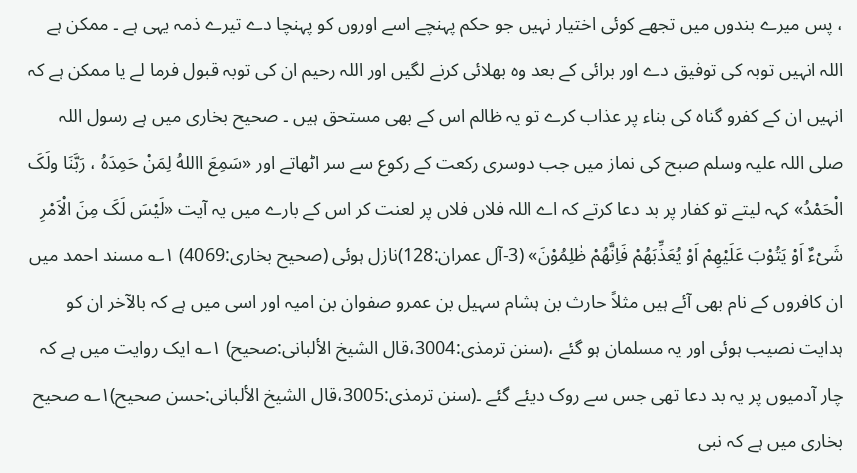، پس میرے بندوں میں تجھے کوئی اختیار نہیں جو حکم پہنچے اسے اوروں کو پہنچا دے تیرے ذمہ یہی ہے ۔ ممکن ہے اللہ انہیں توبہ کی توفیق دے اور برائی کے بعد وہ بھلائی کرنے لگیں اور اللہ رحیم ان کی توبہ قبول فرما لے یا ممکن ہے کہ انہیں ان کے کفرو گناہ کی بناء پر عذاب کرے تو یہ ظالم اس کے بھی مستحق ہیں ۔ صحیح بخاری میں ہے رسول اللہ صلی اللہ علیہ وسلم صبح کی نماز میں جب دوسری رکعت کے رکوع سے سر اٹھاتے اور «سَمِعَ االلهُ لِمَنْ حَمِدَہُ ، رَبَّنَا ولَکَ الْحَمْدُ» کہہ لیتے تو کفار پر بد دعا کرتے کہ اے اللہ فلاں فلاں پر لعنت کر اس کے بارے میں یہ آیت «لَیْسَ لَکَ مِنَ الْاَمْرِ شَیْءٌ اَوْ یَتُوْبَ عَلَیْھِمْ اَوْ یُعَذِّبَھُمْ فَاِنَّھُمْ ظٰلِمُوْنَ» (3-آل عمران:128)نازل ہوئی (صحیح بخاری:4069) ۱؎ مسند احمد میں ان کافروں کے نام بھی آئے ہیں مثلاً حارث بن ہشام سہیل بن عمرو صفوان بن امیہ اور اسی میں ہے کہ بالآخر ان کو ہدایت نصیب ہوئی اور یہ مسلمان ہو گئے ،(سنن ترمذی:3004،قال الشیخ الألبانی:صحیح) ۱؎ ایک روایت میں ہے کہ چار آدمیوں پر یہ بد دعا تھی جس سے روک دیئے گئے ۔(سنن ترمذی:3005،قال الشیخ الألبانی:حسن صحیح)۱؎ صحیح بخاری میں ہے کہ نبی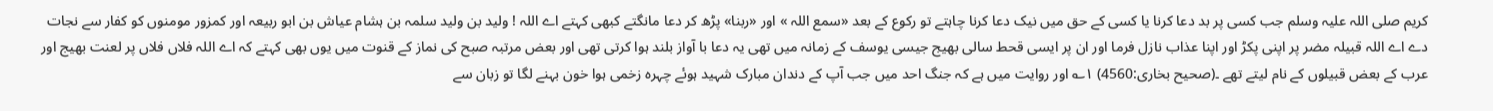کریم صلی اللہ علیہ وسلم جب کسی پر بد دعا کرنا یا کسی کے حق میں نیک دعا کرنا چاہتے تو رکوع کے بعد «سمع اللہ » اور «ربنا» پڑھ کر دعا مانگتے کبھی کہتے اے اللہ ! ولید بن ولید سلمہ بن ہشام عیاش بن ابو ربیعہ اور کمزور مومنوں کو کفار سے نجات دے اے اللہ قبیلہ مضر پر اپنی پکڑ اور اپنا عذاب نازل فرما اور ان پر ایسی قحط سالی بھیج جیسی یوسف کے زمانہ میں تھی یہ دعا با آواز بلند ہوا کرتی تھی اور بعض مرتبہ صبح کی نماز کے قنوت میں یوں بھی کہتے کہ اے اللہ فلاں فلاں پر لعنت بھیج اور عرب کے بعض قبیلوں کے نام لیتے تھے ۔(صحیح بخاری:4560) ۱؎ اور روایت میں ہے کہ جنگ احد میں جب آپ کے دندان مبارک شہید ہوئے چہرہ زخمی ہوا خون بہنے لگا تو زبان سے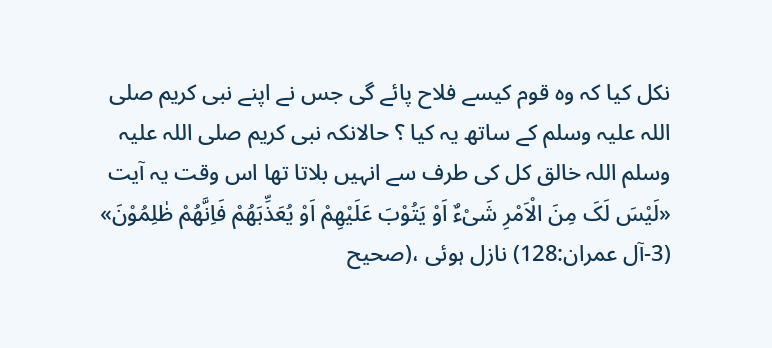نکل کیا کہ وہ قوم کیسے فلاح پائے گی جس نے اپنے نبی کریم صلی اللہ علیہ وسلم کے ساتھ یہ کیا ؟ حالانکہ نبی کریم صلی اللہ علیہ وسلم اللہ خالق کل کی طرف سے انہیں بلاتا تھا اس وقت یہ آیت «لَیْسَ لَکَ مِنَ الْاَمْرِ شَیْءٌ اَوْ یَتُوْبَ عَلَیْھِمْ اَوْ یُعَذِّبَھُمْ فَاِنَّھُمْ ظٰلِمُوْنَ» (3-آل عمران:128) نازل ہوئی ،(صحیح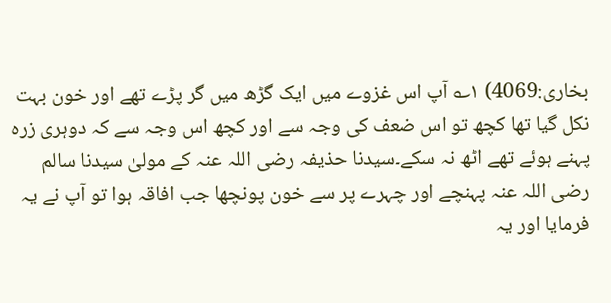بخاری:4069) ۱؎ آپ اس غزوے میں ایک گڑھ میں گر پڑے تھے اور خون بہت نکل گیا تھا کچھ تو اس ضعف کی وجہ سے اور کچھ اس وجہ سے کہ دوہری زرہ پہنے ہوئے تھے اٹھ نہ سکے۔سیدنا حذیفہ رضی اللہ عنہ کے مولیٰ سیدنا سالم رضی اللہ عنہ پہنچے اور چہرے پر سے خون پونچھا جب افاقہ ہوا تو آپ نے یہ فرمایا اور یہ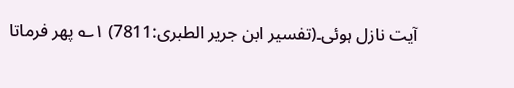آیت نازل ہوئی۔(تفسیر ابن جریر الطبری:7811) ۱؎ پھر فرماتا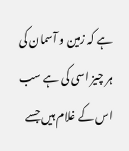ہے کہ زمین و آسمان کی ہر چیز اسی کی ہے سب اس کے غلام ہیں جسے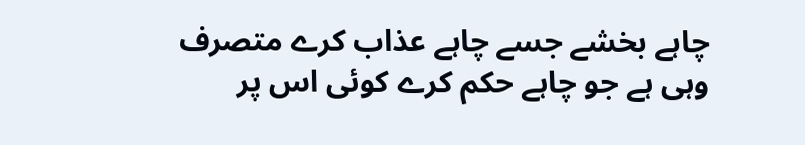چاہے بخشے جسے چاہے عذاب کرے متصرف وہی ہے جو چاہے حکم کرے کوئی اس پر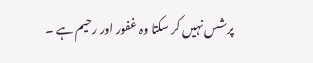پرشس نہیں کر سکتا وہ غفور اور رحیم ہے ۔